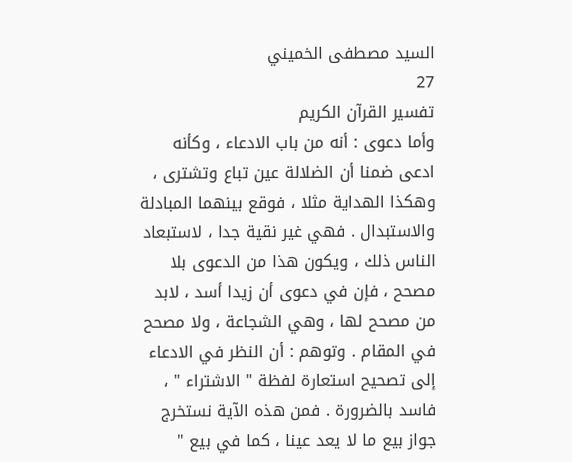السيد مصطفى الخميني
27
تفسير القرآن الكريم
وأما دعوى : أنه من باب الادعاء ، وكأنه ادعى ضمنا أن الضلالة عين تباع وتشترى ، وهكذا الهداية مثلا ، فوقع بينهما المبادلة والاستبدال . فهي غير نقية جدا ، لاستبعاد الناس ذلك ، ويكون هذا من الدعوى بلا مصحح ، فإن في دعوى أن زيدا أسد ، لابد من مصحح لها ، وهي الشجاعة ، ولا مصحح في المقام . وتوهم : أن النظر في الادعاء إلى تصحيح استعارة لفظة " الاشتراء " ، فاسد بالضرورة . فمن هذه الآية نستخرج جواز بيع ما لا يعد عينا ، كما في بيع "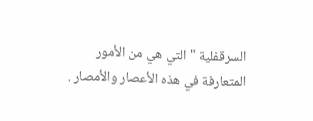السرقفلية " التي هي من الأمور المتعارفة في هذه الأعصار والأمصار .